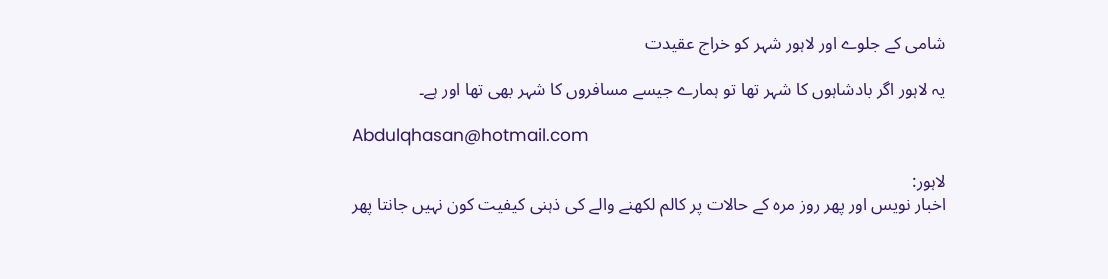شامی کے جلوے اور لاہور شہر کو خراج عقیدت

یہ لاہور اگر بادشاہوں کا شہر تھا تو ہمارے جیسے مسافروں کا شہر بھی تھا اور ہے۔

Abdulqhasan@hotmail.com

لاہور:
اخبار نویس اور پھر روز مرہ کے حالات پر کالم لکھنے والے کی ذہنی کیفیت کون نہیں جانتا پھر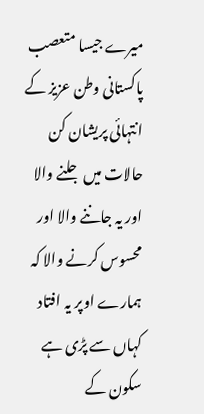میرے جیسا متعصب پاکستانی وطن عزیز کے انتہائی پریشان کن حالات میں جلنے والا اور یہ جاننے والا اور محسوس کرنے والا کہ ہمارے اوپر یہ افتاد کہاں سے پڑی ہے سکون کے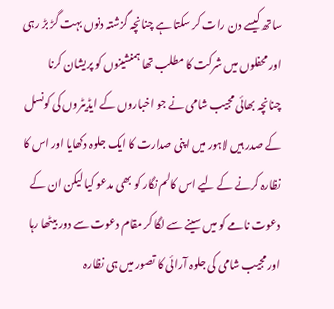ساتھ کیسے دن رات کر سکتا ہے چنانچہ گزشتہ دنوں بہت گڑ بڑ رہی اور محفلوں میں شرکت کا مطلب تھا ہمنشینوں کو پریشان کرنا چنانچہ بھائی مجیب شامی نے جو اخباروں کے ایڈیٹروں کی کونسل کے صدر ہیں لاہور میں اپنی صدارت کا ایک جلوہ دکھایا اور اس کا نظارہ کرنے کے لیے اس کالم نگار کو بھی مدعو کیا لیکن ان کے دعوت نامے کو میں سینے سے لگا کر مقام دعوت سے دور بیٹھا رہا اور مجیب شامی کی جلوہ آرائی کا تصور میں ہی نظارہ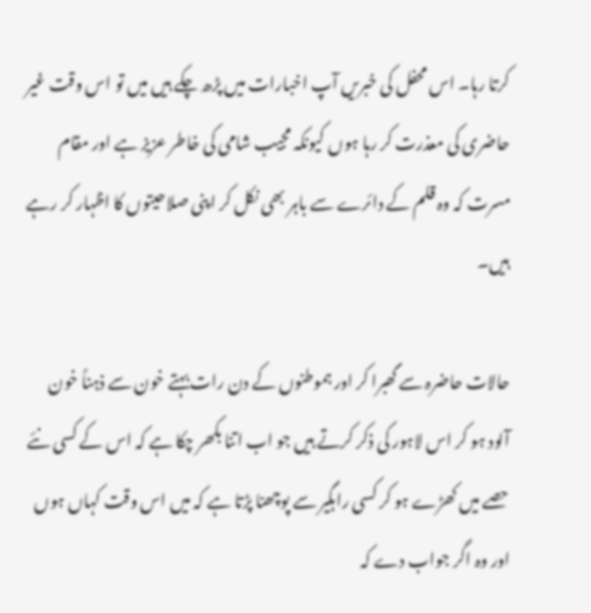کرتا رہا۔ اس محفل کی خبریں آپ اخبارات میں پڑھ چکے ہیں میں تو اس وقت غیر حاضری کی معذرت کر رہا ہوں کیونکہ مجیب شامی کی خاطر عزیز ہے اور مقام مسرت کہ وہ قلم کے دائرے سے باہر بھی نکل کر اپنی صلاحیتوں کا اظہار کر رہے ہیں۔

حالات حاضرہ سے گھبرا کر اور ہموطنوں کے دن رات بہتے خون سے ذہناً خون آلود ہو کر اس لاہور کی ذکر کرتے ہیں جو اب اتنا بکھر چکا ہے کہ اس کے کسی نئے حصے میں کھڑے ہو کر کسی راہگیر سے پوچھنا پڑتا ہے کہ میں اس وقت کہاں ہوں اور وہ اگر جواب دے کہ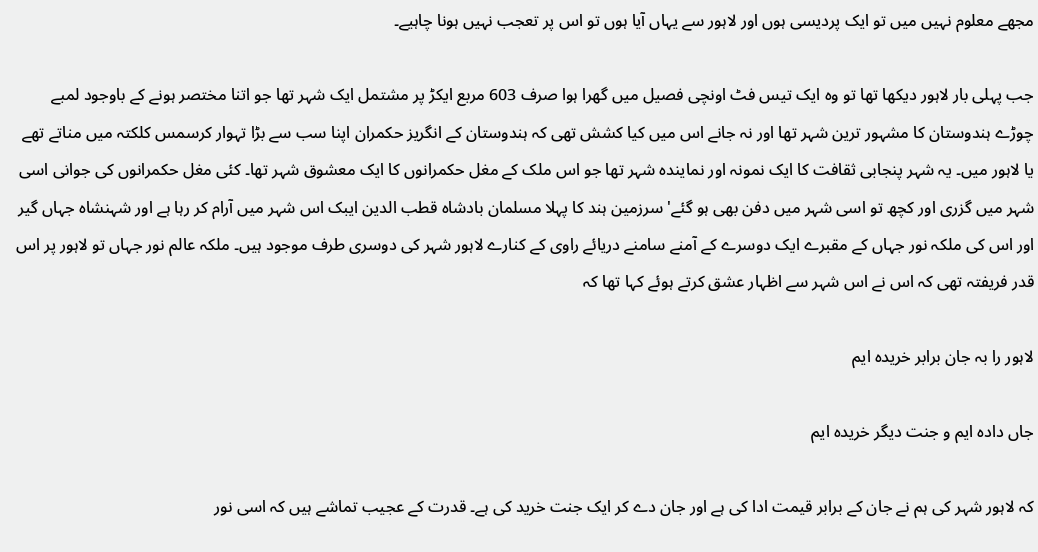مجھے معلوم نہیں میں تو ایک پردیسی ہوں اور لاہور سے یہاں آیا ہوں تو اس پر تعجب نہیں ہونا چاہیے۔

جب پہلی بار لاہور دیکھا تھا تو وہ ایک تیس فٹ اونچی فصیل میں گھرا ہوا صرف 603 مربع ایکڑ پر مشتمل ایک شہر تھا جو اتنا مختصر ہونے کے باوجود لمبے چوڑے ہندوستان کا مشہور ترین شہر تھا اور نہ جانے اس میں کیا کشش تھی کہ ہندوستان کے انگریز حکمران اپنا سب سے بڑا تہوار کرسمس کلکتہ میں مناتے تھے یا لاہور میں۔ یہ شہر پنجابی ثقافت کا ایک نمونہ اور نمایندہ شہر تھا جو اس ملک کے مغل حکمرانوں کا ایک معشوق شہر تھا۔ کئی مغل حکمرانوں کی جوانی اسی شہر میں گزری اور کچھ تو اسی شہر میں دفن بھی ہو گئے' سرزمین ہند کا پہلا مسلمان بادشاہ قطب الدین ایبک اس شہر میں آرام کر رہا ہے اور شہنشاہ جہاں گیر اور اس کی ملکہ نور جہاں کے مقبرے ایک دوسرے کے آمنے سامنے دریائے راوی کے کنارے لاہور شہر کی دوسری طرف موجود ہیں۔ ملکہ عالم نور جہاں تو لاہور پر اس قدر فریفتہ تھی کہ اس نے اس شہر سے اظہار عشق کرتے ہوئے کہا تھا کہ

لاہور را بہ جان برابر خریدہ ایم

جاں دادہ ایم و جنت دیگر خریدہ ایم

کہ لاہور شہر کی ہم نے جان کے برابر قیمت ادا کی ہے اور جان دے کر ایک جنت خرید کی ہے۔ قدرت کے عجیب تماشے ہیں کہ اسی نور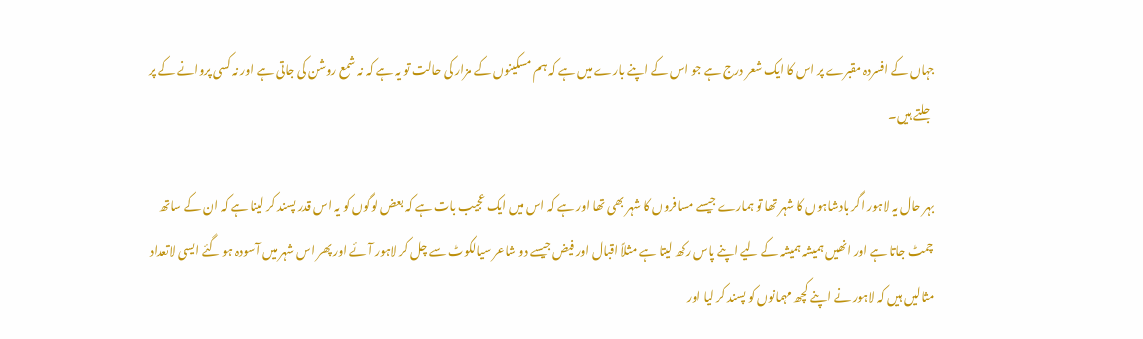جہاں کے افسردہ مقبرے پر اس کا ایک شعر درج ہے جو اس کے اپنے بارے میں ہے کہ ہم مسکینوں کے مزار کی حالت تو یہ ہے کہ نہ شمع روشن کی جاتی ہے اور نہ کسی پروانے کے پر جلتے ہیں۔

بہر حال یہ لاہور اگر بادشاہوں کا شہر تھا تو ہمارے جیسے مسافروں کا شہر بھی تھا اور ہے کہ اس میں ایک عجیب بات ہے کہ بعض لوگوں کو یہ اس قدر پسند کر لینا ہے کہ ان کے ساتھ چمٹ جاتا ہے اور انھیں ہمیشہ ہمیشہ کے لیے اپنے پاس رکھ لیتا ہے مثلاً اقبال اور فیض جیسے دو شاعر سیالکوٹ سے چل کر لاہور آئے اور پھر اس شہر میں آسودہ ہو گئے ایسی لاتعداد مثالیں ہیں کہ لاہور نے اپنے کچھ مہمانوں کو پسند کر لیا اور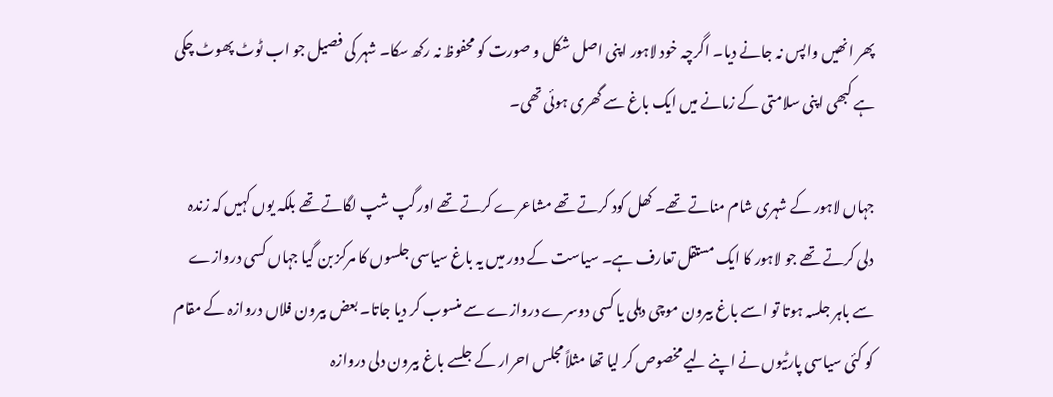پھر انھیں واپس نہ جانے دیا۔ اگرچہ خود لاہور اپنی اصل شکل و صورت کو محفوظ نہ رکھ سکا۔ شہر کی فصیل جو اب ٹوٹ پھوٹ چکی ہے کبھی اپنی سلامتی کے زمانے میں ایک باغ سے گھری ہوئی تھی۔

جہاں لاہور کے شہری شام مناتے تھے۔ کھل کود کرتے تھے مشاعرے کرتے تھے اور گپ شپ لگاتے تھے بلکہ یوں کہیں کہ زندہ دلی کرتے تھے جو لاہور کا ایک مستقل تعارف ہے۔ سیاست کے دور میں یہ باغ سیاسی جلسوں کا مرکز بن گیا جہاں کسی دروازے سے باہر جلسہ ہوتا تو اسے باغ بیرون موچی دہلی یا کسی دوسرے دروازے سے منسوب کر دیا جاتا۔ بعض بیرون فلاں دروازہ کے مقام کو کئی سیاسی پارٹیوں نے اپنے لیے مخصوص کر لیا تھا مثلاً مجلس احرار کے جلسے باغ بیرون دلی دروازہ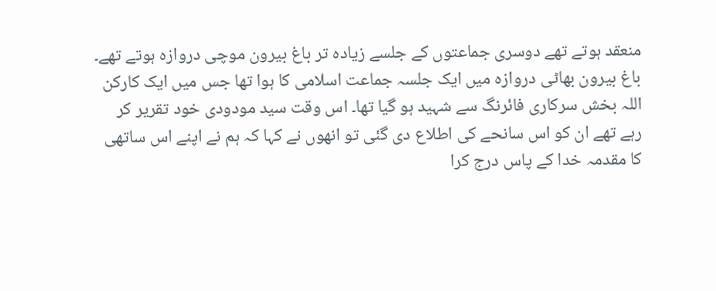منعقد ہوتے تھے دوسری جماعتوں کے جلسے زیادہ تر باغ بیرون موچی دروازہ ہوتے تھے۔ باغ بیرون بھاٹی دروازہ میں ایک جلسہ جماعت اسلامی کا ہوا تھا جس میں ایک کارکن اللہ بخش سرکاری فائرنگ سے شہید ہو گیا تھا۔ اس وقت سید مودودی خود تقریر کر رہے تھے ان کو اس سانحے کی اطلاع دی گئی تو انھوں نے کہا کہ ہم نے اپنے اس ساتھی کا مقدمہ خدا کے پاس درج کرا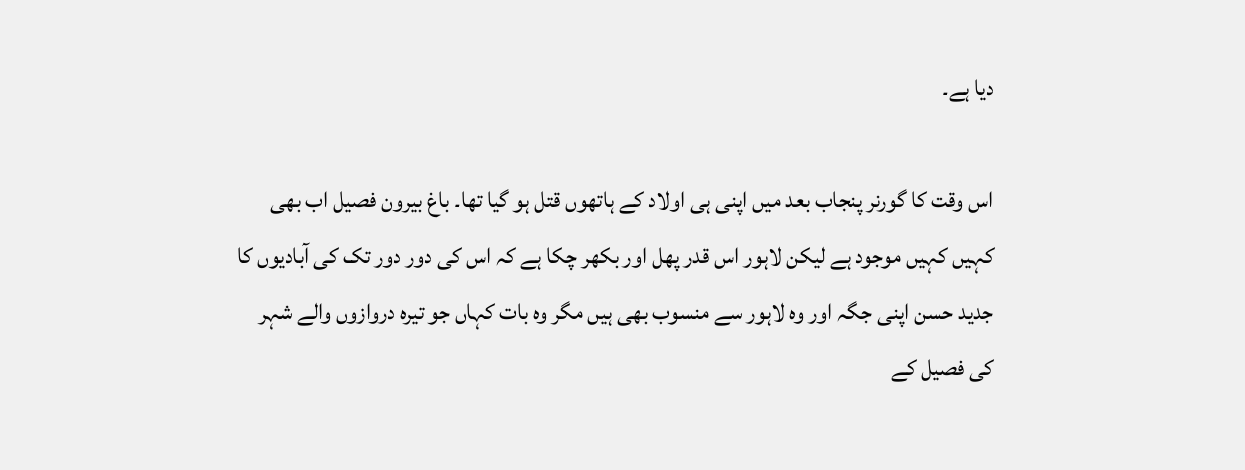دیا ہے۔

اس وقت کا گورنر پنجاب بعد میں اپنی ہی اولاد کے ہاتھوں قتل ہو گیا تھا۔ باغ بیرون فصیل اب بھی کہیں کہیں موجود ہے لیکن لاہور اس قدر پھل اور بکھر چکا ہے کہ اس کی دور دور تک کی آبادیوں کا جدید حسن اپنی جگہ اور وہ لاہور سے منسوب بھی ہیں مگر وہ بات کہاں جو تیرہ دروازوں والے شہر کی فصیل کے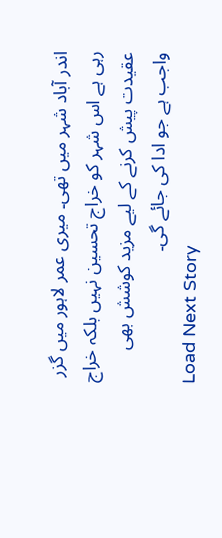اندر آباد شہر میں تھی۔ میری عمر لاہور میں گزر رہی ہے اس شہر کو خراج تحسین نہیں بلکہ خراج عقیدت پیش کرنے کے لیے مزید کوشش بھی واجب ہے جو ادا کی جائے گی۔
Load Next Story